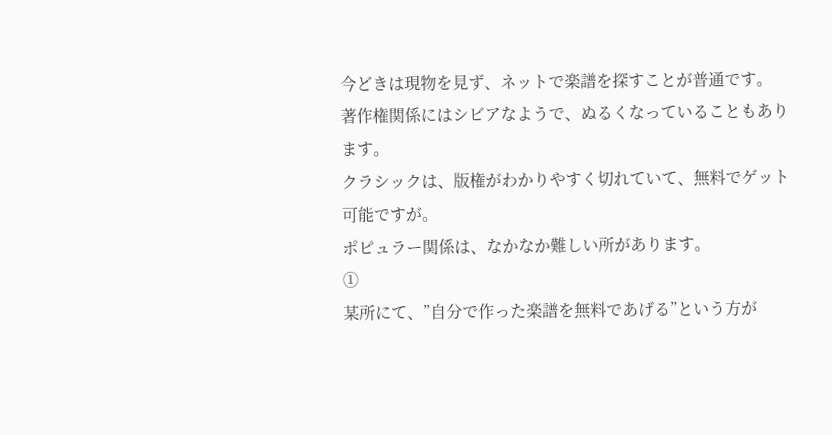今どきは現物を見ず、ネットで楽譜を探すことが普通です。
著作権関係にはシビアなようで、ぬるくなっていることもあります。
クラシックは、版権がわかりやすく切れていて、無料でゲット可能ですが。
ポピュラー関係は、なかなか難しい所があります。
①
某所にて、”自分で作った楽譜を無料であげる”という方が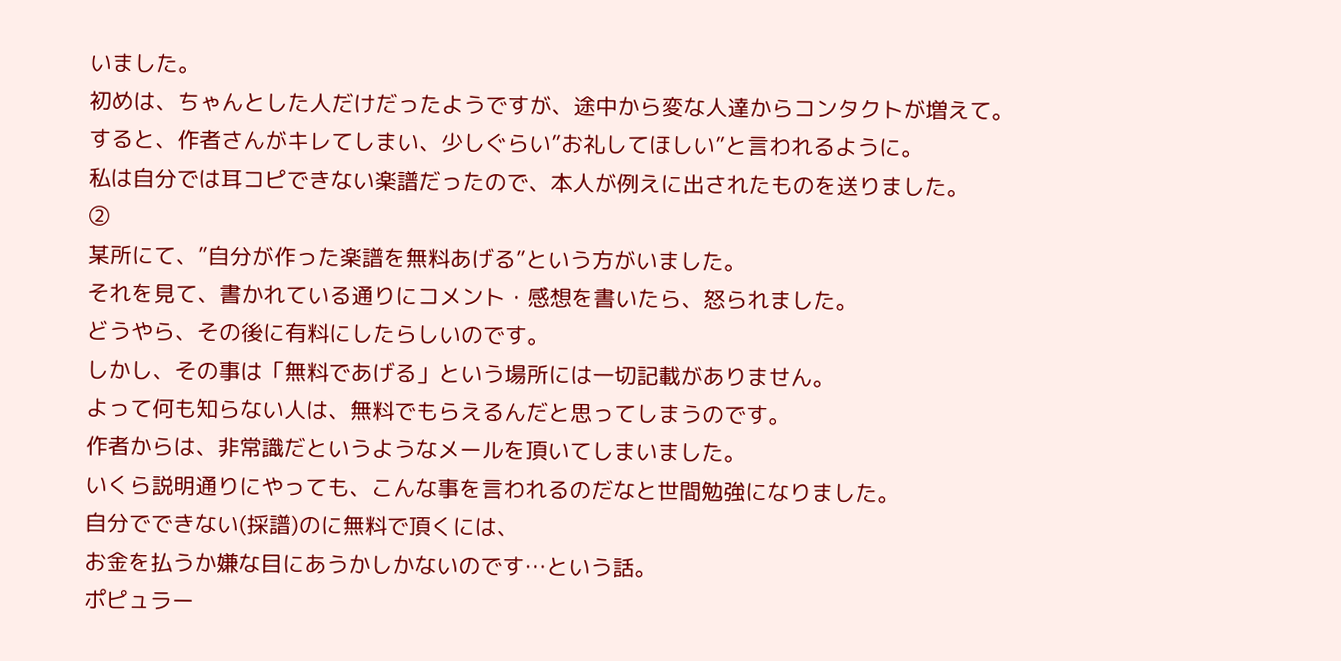いました。
初めは、ちゃんとした人だけだったようですが、途中から変な人達からコンタクトが増えて。
すると、作者さんがキレてしまい、少しぐらい”お礼してほしい”と言われるように。
私は自分では耳コピできない楽譜だったので、本人が例えに出されたものを送りました。
②
某所にて、”自分が作った楽譜を無料あげる”という方がいました。
それを見て、書かれている通りにコメント・感想を書いたら、怒られました。
どうやら、その後に有料にしたらしいのです。
しかし、その事は「無料であげる」という場所には一切記載がありません。
よって何も知らない人は、無料でもらえるんだと思ってしまうのです。
作者からは、非常識だというようなメールを頂いてしまいました。
いくら説明通りにやっても、こんな事を言われるのだなと世間勉強になりました。
自分でできない(採譜)のに無料で頂くには、
お金を払うか嫌な目にあうかしかないのです…という話。
ポピュラー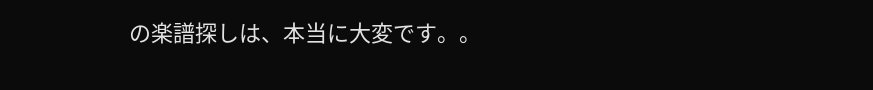の楽譜探しは、本当に大変です。。